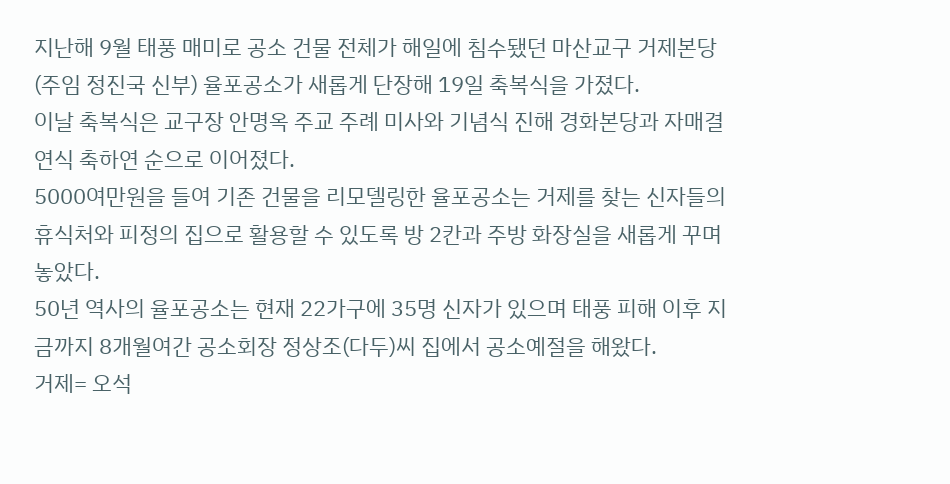지난해 9월 태풍 매미로 공소 건물 전체가 해일에 침수됐던 마산교구 거제본당(주임 정진국 신부) 율포공소가 새롭게 단장해 19일 축복식을 가졌다.
이날 축복식은 교구장 안명옥 주교 주례 미사와 기념식 진해 경화본당과 자매결연식 축하연 순으로 이어졌다.
5000여만원을 들여 기존 건물을 리모델링한 율포공소는 거제를 찾는 신자들의 휴식처와 피정의 집으로 활용할 수 있도록 방 2칸과 주방 화장실을 새롭게 꾸며 놓았다.
50년 역사의 율포공소는 현재 22가구에 35명 신자가 있으며 태풍 피해 이후 지금까지 8개월여간 공소회장 정상조(다두)씨 집에서 공소예절을 해왔다.
거제= 오석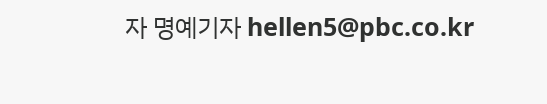자 명예기자 hellen5@pbc.co.kr